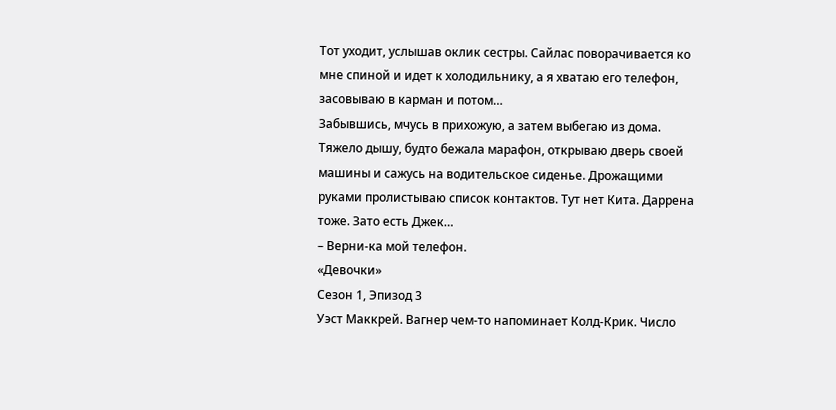Тот уходит, услышав оклик сестры. Сайлас поворачивается ко мне спиной и идет к холодильнику, а я хватаю его телефон, засовываю в карман и потом…
Забывшись, мчусь в прихожую, а затем выбегаю из дома. Тяжело дышу, будто бежала марафон, открываю дверь своей машины и сажусь на водительское сиденье. Дрожащими руками пролистываю список контактов. Тут нет Кита. Даррена тоже. Зато есть Джек…
– Верни-ка мой телефон.
«Девочки»
Сезон 1, Эпизод 3
Уэст Маккрей. Вагнер чем-то напоминает Колд-Крик. Число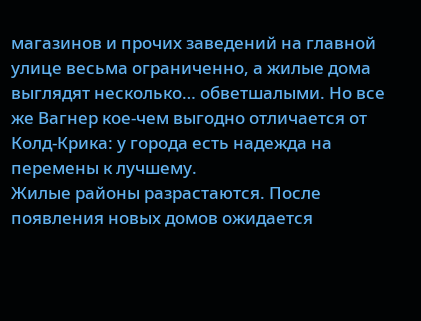магазинов и прочих заведений на главной улице весьма ограниченно, а жилые дома выглядят несколько… обветшалыми. Но все же Вагнер кое-чем выгодно отличается от Колд-Крика: у города есть надежда на перемены к лучшему.
Жилые районы разрастаются. После появления новых домов ожидается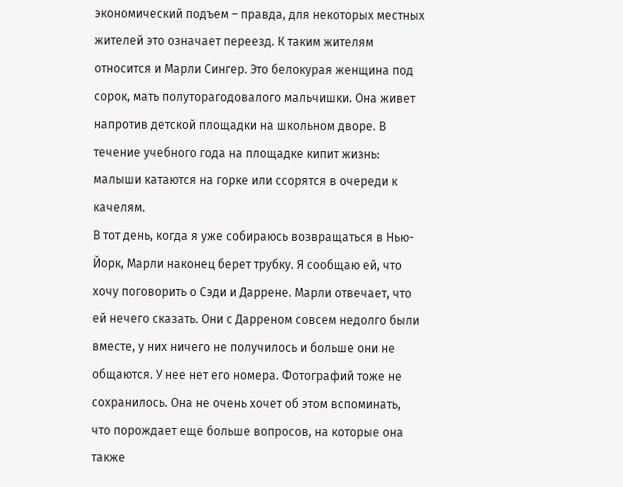экономический подъем – правда, для некоторых местных жителей это означает переезд. К таким жителям относится и Марли Сингер. Это белокурая женщина под сорок, мать полуторагодовалого мальчишки. Она живет напротив детской площадки на школьном дворе. В течение учебного года на площадке кипит жизнь: малыши катаются на горке или ссорятся в очереди к качелям.
В тот день, когда я уже собираюсь возвращаться в Нью-Йорк, Марли наконец берет трубку. Я сообщаю ей, что хочу поговорить о Сэди и Даррене. Марли отвечает, что ей нечего сказать. Они с Дарреном совсем недолго были вместе, у них ничего не получилось и больше они не общаются. У нее нет его номера. Фотографий тоже не сохранилось. Она не очень хочет об этом вспоминать, что порождает еще больше вопросов, на которые она также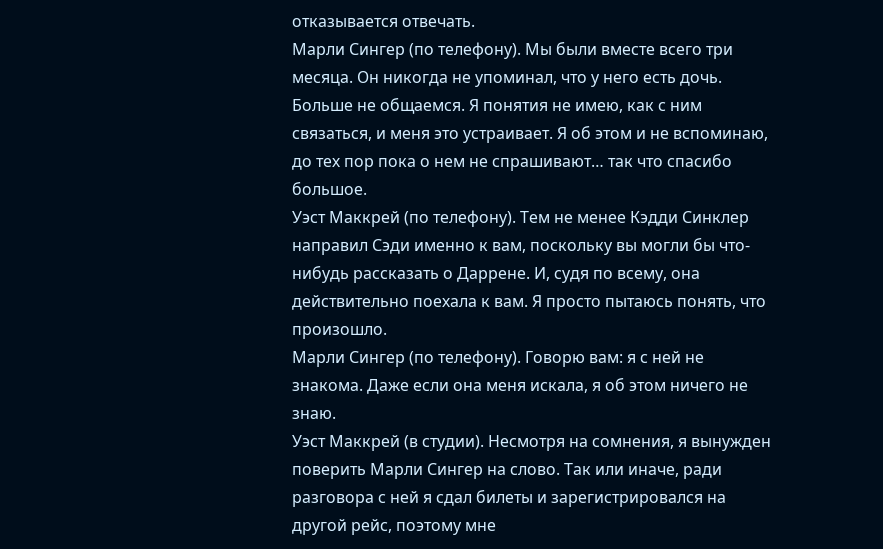отказывается отвечать.
Марли Сингер (по телефону). Мы были вместе всего три месяца. Он никогда не упоминал, что у него есть дочь. Больше не общаемся. Я понятия не имею, как с ним связаться, и меня это устраивает. Я об этом и не вспоминаю, до тех пор пока о нем не спрашивают… так что спасибо большое.
Уэст Маккрей (по телефону). Тем не менее Кэдди Синклер направил Сэди именно к вам, поскольку вы могли бы что-нибудь рассказать о Даррене. И, судя по всему, она действительно поехала к вам. Я просто пытаюсь понять, что произошло.
Марли Сингер (по телефону). Говорю вам: я с ней не знакома. Даже если она меня искала, я об этом ничего не знаю.
Уэст Маккрей (в студии). Несмотря на сомнения, я вынужден поверить Марли Сингер на слово. Так или иначе, ради разговора с ней я сдал билеты и зарегистрировался на другой рейс, поэтому мне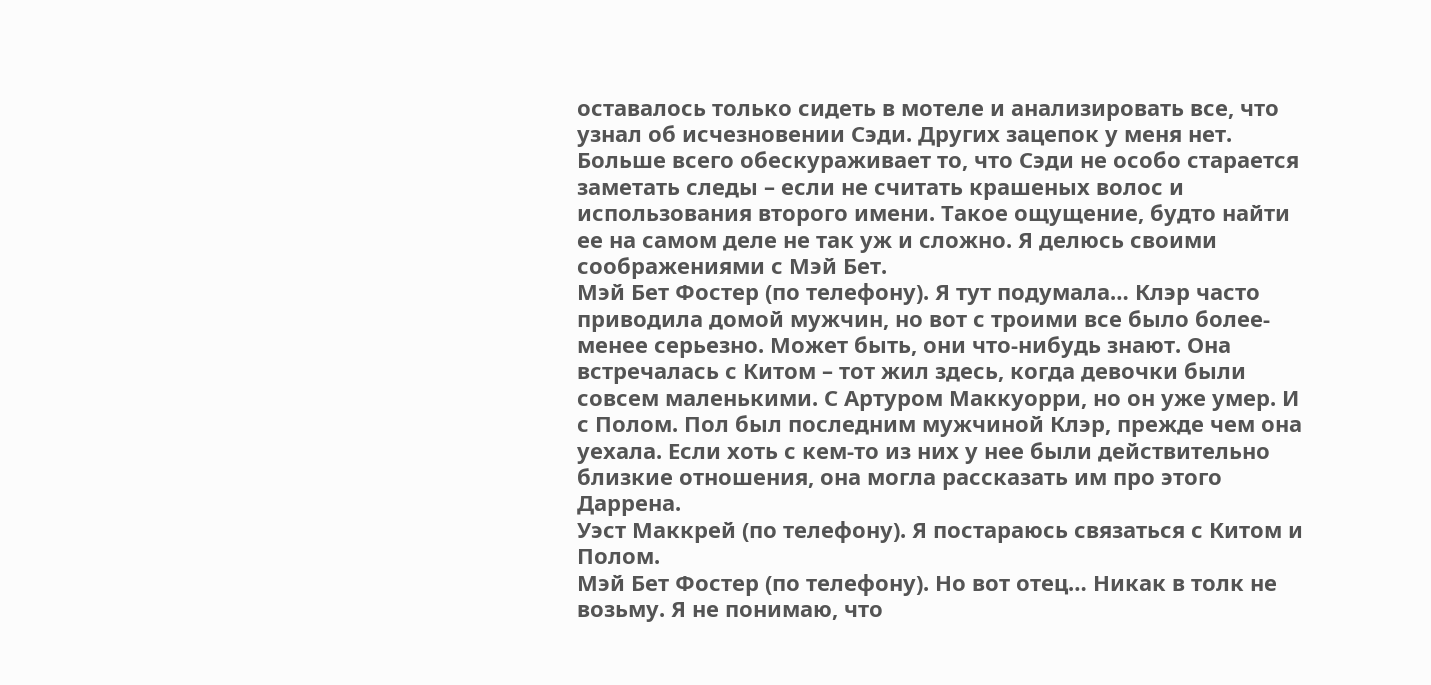оставалось только сидеть в мотеле и анализировать все, что узнал об исчезновении Сэди. Других зацепок у меня нет. Больше всего обескураживает то, что Сэди не особо старается заметать следы – если не считать крашеных волос и использования второго имени. Такое ощущение, будто найти ее на самом деле не так уж и сложно. Я делюсь своими соображениями с Мэй Бет.
Мэй Бет Фостер (по телефону). Я тут подумала… Клэр часто приводила домой мужчин, но вот с троими все было более-менее серьезно. Может быть, они что-нибудь знают. Она встречалась с Китом – тот жил здесь, когда девочки были совсем маленькими. С Артуром Маккуорри, но он уже умер. И с Полом. Пол был последним мужчиной Клэр, прежде чем она уехала. Если хоть с кем-то из них у нее были действительно близкие отношения, она могла рассказать им про этого Даррена.
Уэст Маккрей (по телефону). Я постараюсь связаться с Китом и Полом.
Мэй Бет Фостер (по телефону). Но вот отец… Никак в толк не возьму. Я не понимаю, что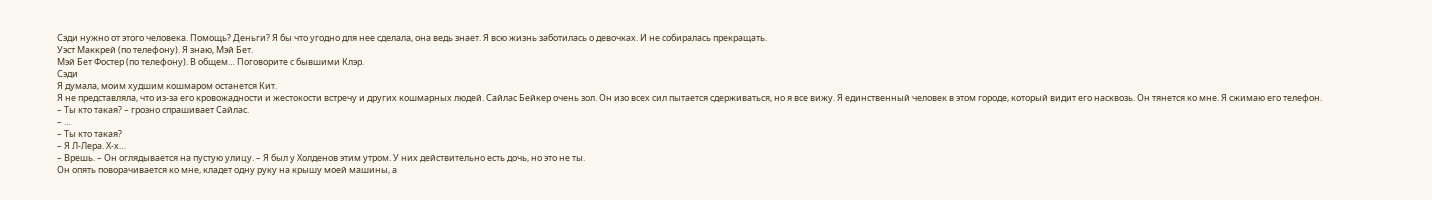Сэди нужно от этого человека. Помощь? Деньги? Я бы что угодно для нее сделала, она ведь знает. Я всю жизнь заботилась о девочках. И не собиралась прекращать.
Уэст Маккрей (по телефону). Я знаю, Мэй Бет.
Мэй Бет Фостер (по телефону). В общем… Поговорите с бывшими Клэр.
Сэди
Я думала, моим худшим кошмаром останется Кит.
Я не представляла, что из-за его кровожадности и жестокости встречу и других кошмарных людей. Сайлас Бейкер очень зол. Он изо всех сил пытается сдерживаться, но я все вижу. Я единственный человек в этом городе, который видит его насквозь. Он тянется ко мне. Я сжимаю его телефон.
– Ты кто такая? – грозно спрашивает Сайлас.
– …
– Ты кто такая?
– Я Л-Лера. Х-х…
– Врешь. – Он оглядывается на пустую улицу. – Я был у Холденов этим утром. У них действительно есть дочь, но это не ты.
Он опять поворачивается ко мне, кладет одну руку на крышу моей машины, а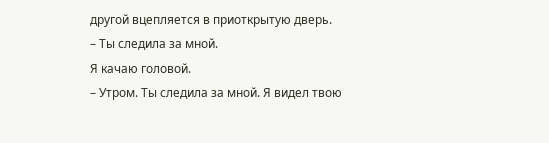другой вцепляется в приоткрытую дверь.
– Ты следила за мной.
Я качаю головой.
– Утром. Ты следила за мной. Я видел твою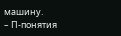машину.
– П-понятия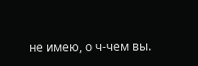не имею, о ч-чем вы.